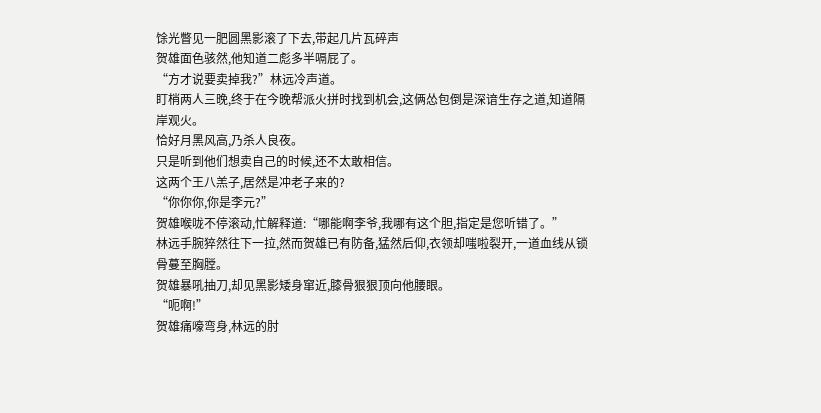馀光瞥见一肥圆黑影滚了下去,带起几片瓦碎声
贺雄面色骇然,他知道二彪多半嗝屁了。
“方才说要卖掉我?”林远冷声道。
盯梢两人三晚,终于在今晚帮派火拼时找到机会,这俩怂包倒是深谙生存之道,知道隔岸观火。
恰好月黑风高,乃杀人良夜。
只是听到他们想卖自己的时候,还不太敢相信。
这两个王八羔子,居然是冲老子来的?
“你你你,你是李元?”
贺雄喉咙不停滚动,忙解释道:“哪能啊李爷,我哪有这个胆,指定是您听错了。”
林远手腕猝然往下一拉,然而贺雄已有防备,猛然后仰,衣领却嗤啦裂开,一道血线从锁骨蔓至胸膛。
贺雄暴吼抽刀,却见黑影矮身窜近,膝骨狠狠顶向他腰眼。
“呃啊!”
贺雄痛嚎弯身,林远的肘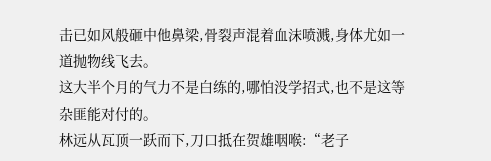击已如风般砸中他鼻梁,骨裂声混着血沫喷溅,身体尤如一道抛物线飞去。
这大半个月的气力不是白练的,哪怕没学招式,也不是这等杂匪能对付的。
林远从瓦顶一跃而下,刀口抵在贺雄咽喉:“老子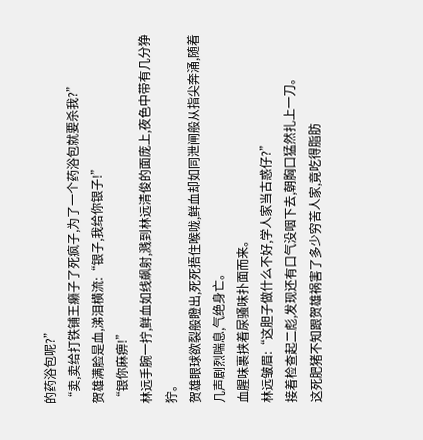的药浴包呢?”
“卖,卖给打铁铺王癞子了死疯子,为了一个药浴包就要杀我?”
贺雄满脸是血,涕泪横流:“银子,我给你银子!”
“银你麻痹!”
林远手腕一拧,鲜血如线飙射,溅到林远清俊的面庞上,夜色中带有几分狰狞。
贺雄眼球欲裂般瞪出,死死捂住喉咙,鲜血却如同泄闸般从指尖奔涌,随着几声剧烈喘息,气绝身亡。
血腥味裹挟着尿骚味扑面而来。
林远皱眉:“这胆子做什么不好,学人家当古惑仔?”
接着检查起二彪,发现还有口气没咽下去,朝胸口猛然扎上一刀。
这死肥猪不知跟贺雄祸害了多少穷苦人家,竟吃得脂肪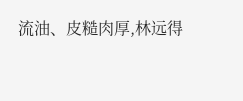流油、皮糙肉厚,林远得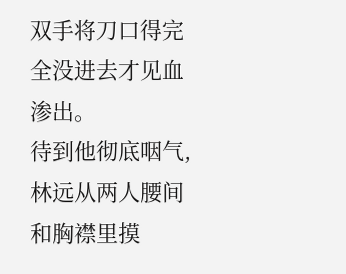双手将刀口得完全没进去才见血渗出。
待到他彻底咽气,林远从两人腰间和胸襟里摸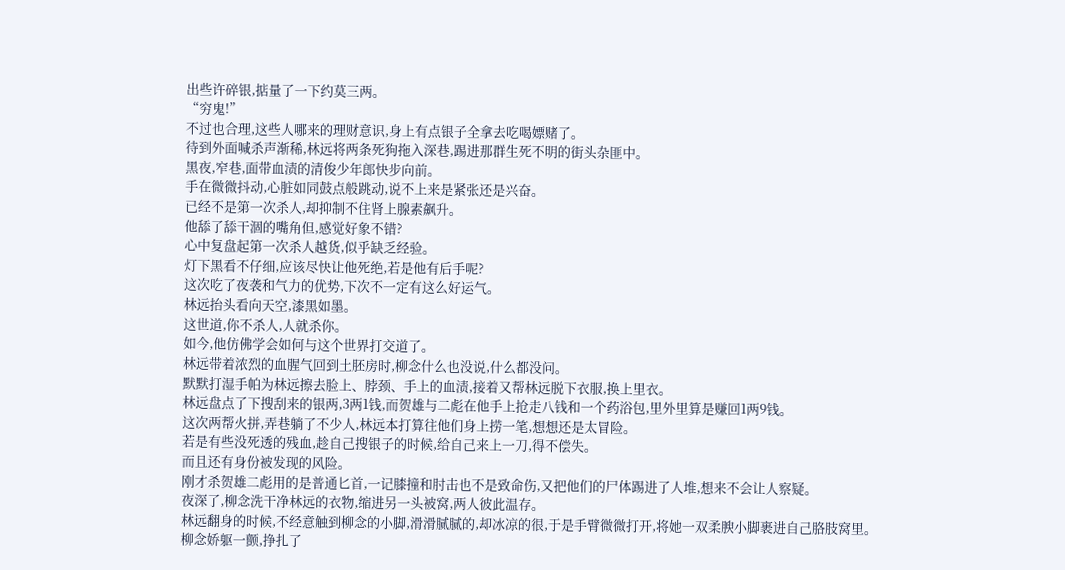出些许碎银,掂量了一下约莫三两。
“穷鬼!”
不过也合理,这些人哪来的理财意识,身上有点银子全拿去吃喝嫖赌了。
待到外面喊杀声渐稀,林远将两条死狗拖入深巷,踢进那群生死不明的街头杂匪中。
黑夜,窄巷,面带血渍的清俊少年郎快步向前。
手在微微抖动,心脏如同鼓点般跳动,说不上来是紧张还是兴奋。
已经不是第一次杀人,却抑制不住肾上腺素飙升。
他舔了舔干涸的嘴角但,感觉好象不错?
心中复盘起第一次杀人越货,似乎缺乏经验。
灯下黑看不仔细,应该尽快让他死绝,若是他有后手呢?
这次吃了夜袭和气力的优势,下次不一定有这么好运气。
林远抬头看向天空,漆黑如墨。
这世道,你不杀人,人就杀你。
如今,他仿佛学会如何与这个世界打交道了。
林远带着浓烈的血腥气回到土胚房时,柳念什么也没说,什么都没问。
默默打湿手帕为林远擦去脸上、脖颈、手上的血渍,接着又帮林远脱下衣服,换上里衣。
林远盘点了下搜刮来的银两,3两1钱,而贺雄与二彪在他手上抢走八钱和一个药浴包,里外里算是赚回1两9钱。
这次两帮火拼,弄巷躺了不少人,林远本打算往他们身上捞一笔,想想还是太冒险。
若是有些没死透的残血,趁自己搜银子的时候,给自己来上一刀,得不偿失。
而且还有身份被发现的风险。
刚才杀贺雄二彪用的是普通匕首,一记膝撞和肘击也不是致命伤,又把他们的尸体踢进了人堆,想来不会让人察疑。
夜深了,柳念洗干净林远的衣物,缩进另一头被窝,两人彼此温存。
林远翻身的时候,不经意触到柳念的小脚,滑滑腻腻的,却冰凉的很,于是手臂微微打开,将她一双柔腴小脚裹进自己胳肢窝里。
柳念娇躯一颤,挣扎了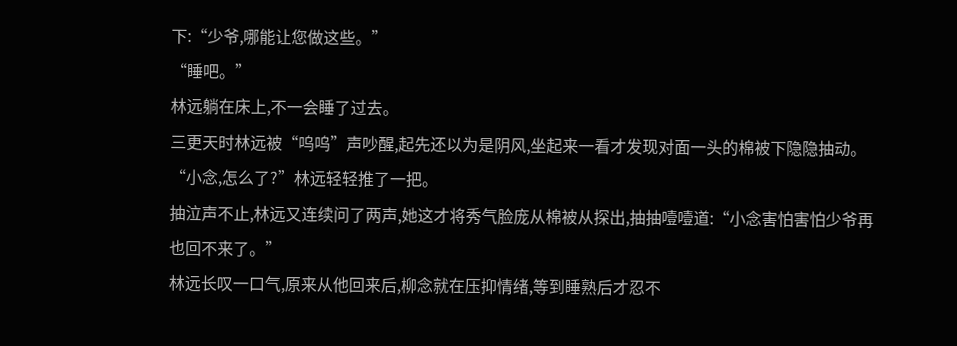下:“少爷,哪能让您做这些。”
“睡吧。”
林远躺在床上,不一会睡了过去。
三更天时林远被“呜呜”声吵醒,起先还以为是阴风,坐起来一看才发现对面一头的棉被下隐隐抽动。
“小念,怎么了?”林远轻轻推了一把。
抽泣声不止,林远又连续问了两声,她这才将秀气脸庞从棉被从探出,抽抽噎噎道:“小念害怕害怕少爷再也回不来了。”
林远长叹一口气,原来从他回来后,柳念就在压抑情绪,等到睡熟后才忍不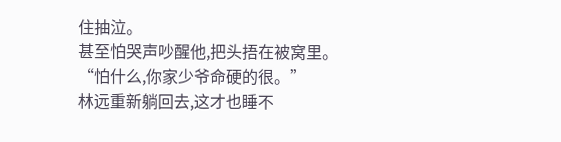住抽泣。
甚至怕哭声吵醒他,把头捂在被窝里。
“怕什么,你家少爷命硬的很。”
林远重新躺回去,这才也睡不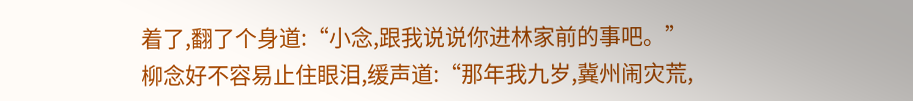着了,翻了个身道:“小念,跟我说说你进林家前的事吧。”
柳念好不容易止住眼泪,缓声道:“那年我九岁,冀州闹灾荒,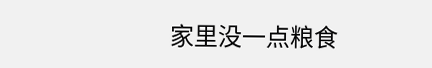家里没一点粮食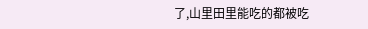了,山里田里能吃的都被吃